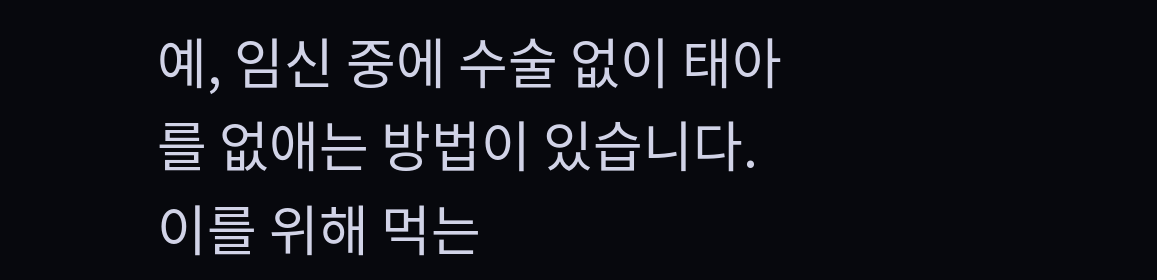예, 임신 중에 수술 없이 태아를 없애는 방법이 있습니다. 이를 위해 먹는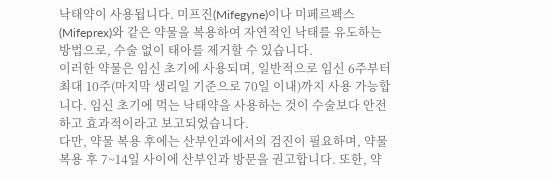낙태약이 사용됩니다. 미프진(Mifegyne)이나 미페르펙스(Mifeprex)와 같은 약물을 복용하여 자연적인 낙태를 유도하는 방법으로, 수술 없이 태아를 제거할 수 있습니다.
이러한 약물은 임신 초기에 사용되며, 일반적으로 임신 6주부터 최대 10주(마지막 생리일 기준으로 70일 이내)까지 사용 가능합니다. 임신 초기에 먹는 낙태약을 사용하는 것이 수술보다 안전하고 효과적이라고 보고되었습니다.
다만, 약물 복용 후에는 산부인과에서의 검진이 필요하며, 약물 복용 후 7~14일 사이에 산부인과 방문을 권고합니다. 또한, 약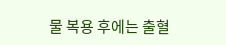물 복용 후에는 출혈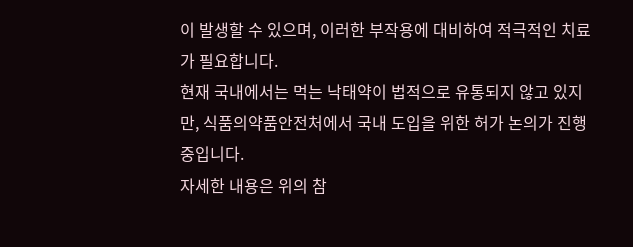이 발생할 수 있으며, 이러한 부작용에 대비하여 적극적인 치료가 필요합니다.
현재 국내에서는 먹는 낙태약이 법적으로 유통되지 않고 있지만, 식품의약품안전처에서 국내 도입을 위한 허가 논의가 진행 중입니다.
자세한 내용은 위의 참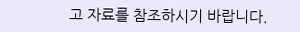고 자료를 참조하시기 바랍니다.